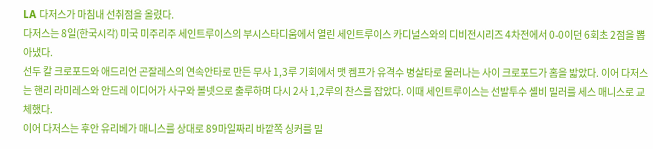LA 다저스가 마침내 선취점을 올렸다.
다저스는 8일(한국시각) 미국 미주리주 세인트루이스의 부시스타디움에서 열린 세인트루이스 카디널스와의 디비전시리즈 4차전에서 0-0이던 6회초 2점을 뽑아냈다.
선두 칼 크로포드와 애드리언 곤잘레스의 연속안타로 만든 무사 1,3루 기회에서 맷 켐프가 유격수 병살타로 물러나는 사이 크로포드가 홈을 밟았다. 이어 다저스는 핸리 라미레스와 안드레 이디어가 사구와 볼넷으로 출루하며 다시 2사 1,2루의 찬스를 잡았다. 이때 세인트루이스는 선발투수 셸비 밀러를 세스 매니스로 교체했다.
이어 다저스는 후안 유리베가 매니스를 상대로 89마일짜리 바깥쪽 싱커를 밀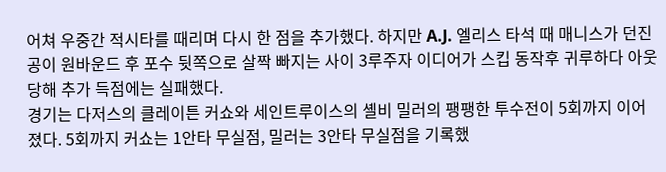어쳐 우중간 적시타를 때리며 다시 한 점을 추가했다. 하지만 A.J. 엘리스 타석 때 매니스가 던진 공이 원바운드 후 포수 뒷쪽으로 살짝 빠지는 사이 3루주자 이디어가 스킵 동작후 귀루하다 아웃당해 추가 득점에는 실패했다.
경기는 다저스의 클레이튼 커쇼와 세인트루이스의 셸비 밀러의 팽팽한 투수전이 5회까지 이어졌다. 5회까지 커쇼는 1안타 무실점, 밀러는 3안타 무실점을 기록했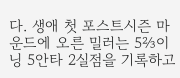다. 생애 첫 포스트시즌 마운드에 오른 밀러는 5⅔이닝 5안타 2실점을 기록하고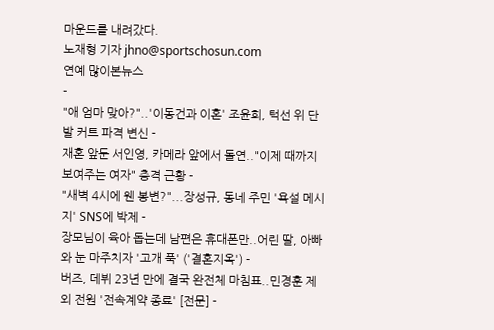마운드를 내려갔다.
노재형 기자 jhno@sportschosun.com
연예 많이본뉴스
-
"애 엄마 맞아?"..'이동건과 이혼' 조윤희, 턱선 위 단발 커트 파격 변신 -
재혼 앞둔 서인영, 카메라 앞에서 돌연.."이제 때까지 보여주는 여자" 충격 근황 -
"새벽 4시에 웬 봉변?"...장성규, 동네 주민 '욕설 메시지' SNS에 박제 -
장모님이 육아 돕는데 남편은 휴대폰만..어린 딸, 아빠와 눈 마주치자 '고개 푹' ('결혼지옥') -
버즈, 데뷔 23년 만에 결국 완전체 마침표..민경훈 제외 전원 '전속계약 종료' [전문] -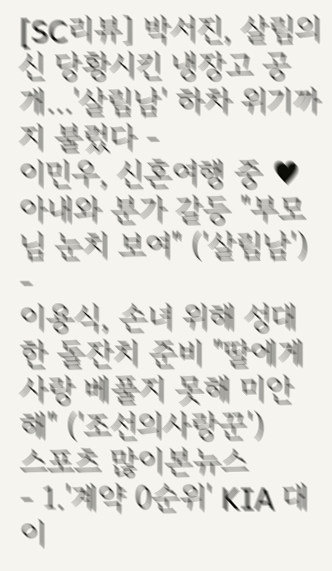[SC리뷰] 박서진, 살림의 신 당황시킨 냉장고 공개…'살림남' 하차 위기까지 불렀다 -
이민우, 신혼여행 중 ♥아내와 분가 갈등 "부모님 눈치 보여" ('살림남') -
이용식, 손녀 위해 성대한 돌잔치 준비 "딸에게 사랑 베풀지 못해 미안해" ('조선의사랑꾼')
스포츠 많이본뉴스
- 1.'계약 0순위' KIA 대이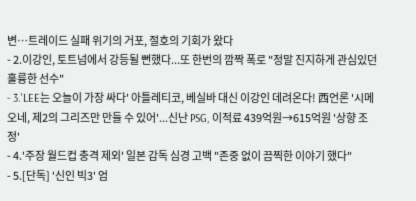변…트레이드 실패 위기의 거포, 절호의 기회가 왔다
- 2.이강인, 토트넘에서 강등될 뻔했다...또 한번의 깜짝 폭로 "정말 진지하게 관심있던 훌륭한 선수"
- 3.'LEE는 오늘이 가장 싸다' 아틀레티코, 베실바 대신 이강인 데려온다! 西언론 '시메오네, 제2의 그리즈만 만들 수 있어'...신난 PSG, 이적료 439억원→615억원 '상향 조정'
- 4.'주장 월드컵 충격 제외' 일본 감독 심경 고백 "존중 없이 끔찍한 이야기 했다"
- 5.[단독] '신인 빅3' 엄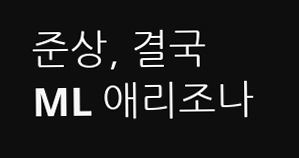준상, 결국 ML 애리조나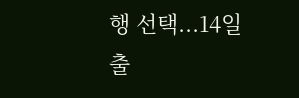행 선택...14일 출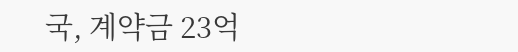국, 계약금 23억